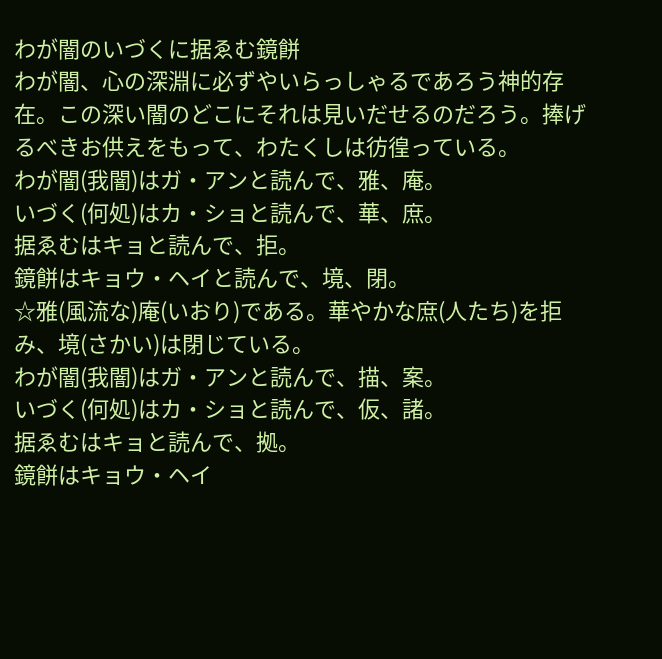わが闇のいづくに据ゑむ鏡餅
わが闇、心の深淵に必ずやいらっしゃるであろう神的存在。この深い闇のどこにそれは見いだせるのだろう。捧げるべきお供えをもって、わたくしは彷徨っている。
わが闇(我闇)はガ・アンと読んで、雅、庵。
いづく(何処)はカ・ショと読んで、華、庶。
据ゑむはキョと読んで、拒。
鏡餅はキョウ・ヘイと読んで、境、閉。
☆雅(風流な)庵(いおり)である。華やかな庶(人たち)を拒み、境(さかい)は閉じている。
わが闇(我闇)はガ・アンと読んで、描、案。
いづく(何処)はカ・ショと読んで、仮、諸。
据ゑむはキョと読んで、拠。
鏡餅はキョウ・ヘイ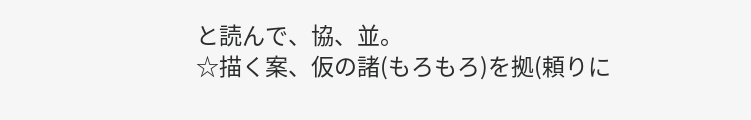と読んで、協、並。
☆描く案、仮の諸(もろもろ)を拠(頼りに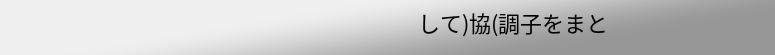して)協(調子をまと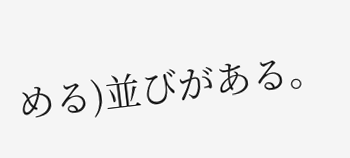める)並びがある。